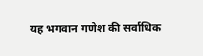यह भगवान गणेश की सर्वाधिक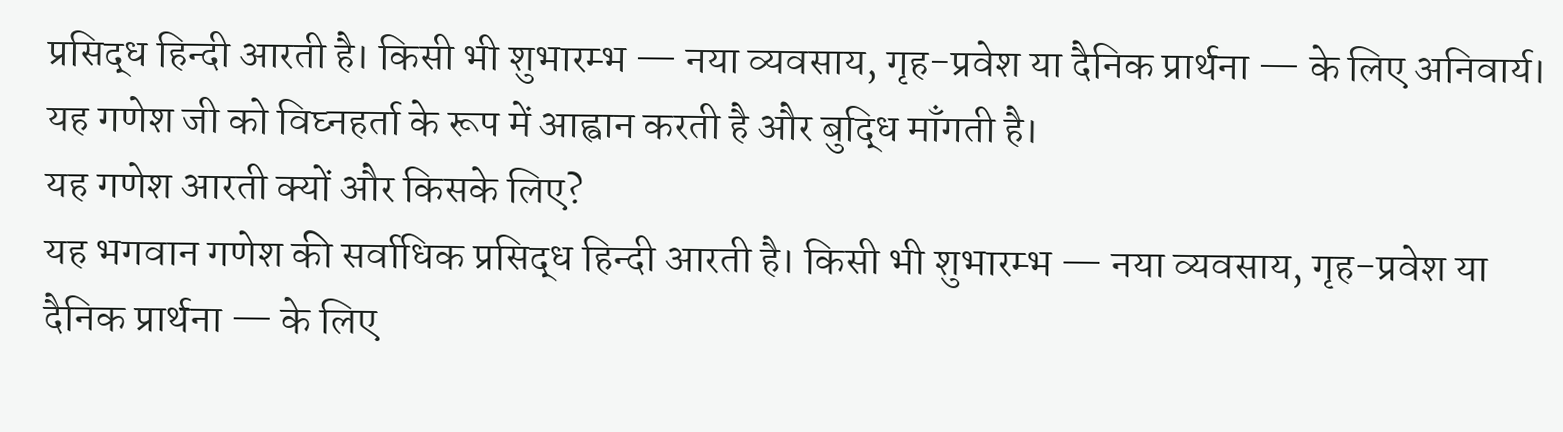प्रसिद्ध हिन्दी आरती है। किसी भी शुभारम्भ — नया व्यवसाय, गृह-प्रवेश या दैनिक प्रार्थना — के लिए अनिवार्य। यह गणेश जी को विघ्नहर्ता के रूप में आह्वान करती है और बुद्धि माँगती है।
यह गणेश आरती क्यों और किसके लिए?
यह भगवान गणेश की सर्वाधिक प्रसिद्ध हिन्दी आरती है। किसी भी शुभारम्भ — नया व्यवसाय, गृह-प्रवेश या दैनिक प्रार्थना — के लिए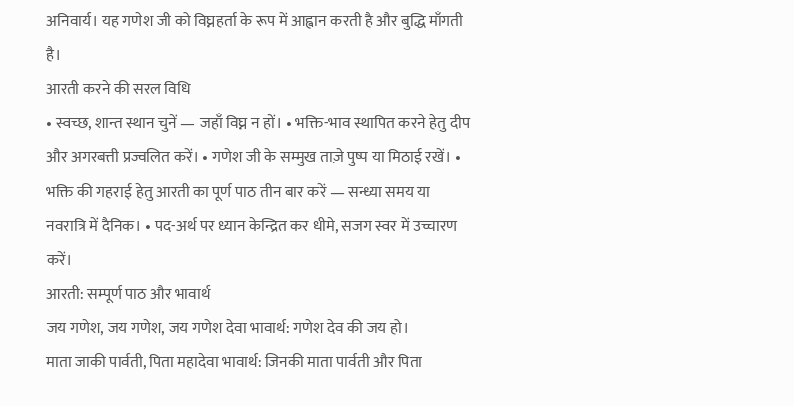अनिवार्य। यह गणेश जी को विघ्नहर्ता के रूप में आह्वान करती है और बुद्धि माँगती है।
आरती करने की सरल विधि
• स्वच्छ, शान्त स्थान चुनें — जहाँ विघ्न न हों। • भक्ति-भाव स्थापित करने हेतु दीप और अगरबत्ती प्रज्वलित करें। • गणेश जी के सम्मुख ताज़े पुष्प या मिठाई रखें। • भक्ति की गहराई हेतु आरती का पूर्ण पाठ तीन बार करें — सन्ध्या समय या नवरात्रि में दैनिक। • पद-अर्थ पर ध्यान केन्द्रित कर धीमे, सजग स्वर में उच्चारण करें।
आरती: सम्पूर्ण पाठ और भावार्थ
जय गणेश, जय गणेश, जय गणेश देवा भावार्थ: गणेश देव की जय हो।
माता जाकी पार्वती, पिता महादेवा भावार्थ: जिनकी माता पार्वती और पिता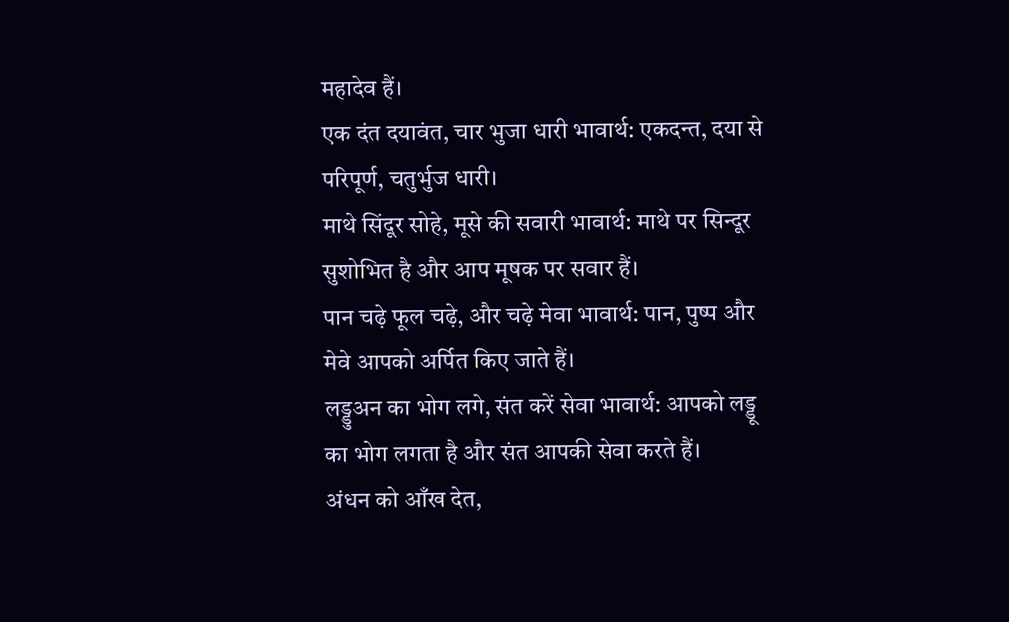महादेव हैं।
एक दंत दयावंत, चार भुजा धारी भावार्थ: एकदन्त, दया से परिपूर्ण, चतुर्भुज धारी।
माथे सिंदूर सोहे, मूसे की सवारी भावार्थ: माथे पर सिन्दूर सुशोभित है और आप मूषक पर सवार हैं।
पान चढ़े फूल चढ़े, और चढ़े मेवा भावार्थ: पान, पुष्प और मेवे आपको अर्पित किए जाते हैं।
लड्डुअन का भोग लगे, संत करें सेवा भावार्थ: आपको लड्डू का भोग लगता है और संत आपकी सेवा करते हैं।
अंधन को आँख देत,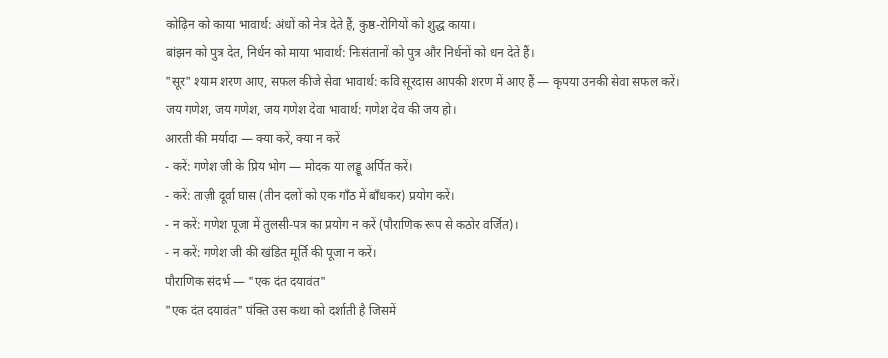कोढ़िन को काया भावार्थ: अंधों को नेत्र देते हैं, कुष्ठ-रोगियों को शुद्ध काया।
बांझन को पुत्र देत, निर्धन को माया भावार्थ: निःसंतानों को पुत्र और निर्धनों को धन देते हैं।
"सूर" श्याम शरण आए, सफल कीजे सेवा भावार्थ: कवि सूरदास आपकी शरण में आए हैं — कृपया उनकी सेवा सफल करें।
जय गणेश, जय गणेश, जय गणेश देवा भावार्थ: गणेश देव की जय हो।
आरती की मर्यादा — क्या करें, क्या न करें
- करें: गणेश जी के प्रिय भोग — मोदक या लड्डू अर्पित करें।
- करें: ताज़ी दूर्वा घास (तीन दलों को एक गाँठ में बाँधकर) प्रयोग करें।
- न करें: गणेश पूजा में तुलसी-पत्र का प्रयोग न करें (पौराणिक रूप से कठोर वर्जित)।
- न करें: गणेश जी की खंडित मूर्ति की पूजा न करें।
पौराणिक संदर्भ — "एक दंत दयावंत"
"एक दंत दयावंत" पंक्ति उस कथा को दर्शाती है जिसमें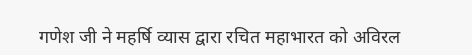गणेश जी ने महर्षि व्यास द्वारा रचित महाभारत को अविरल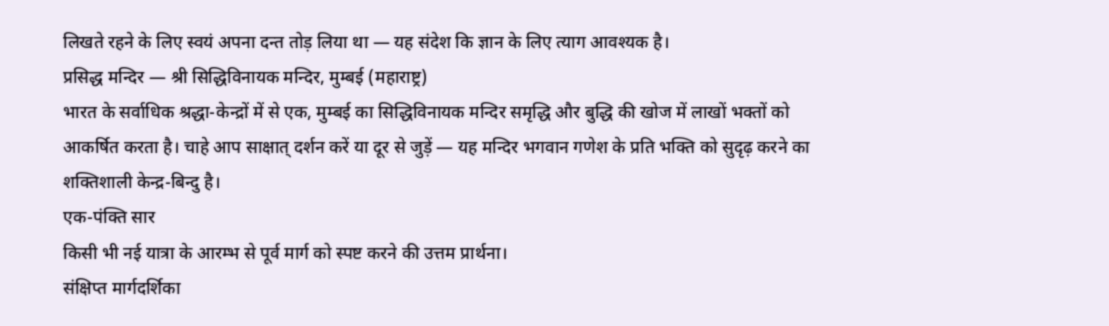लिखते रहने के लिए स्वयं अपना दन्त तोड़ लिया था — यह संदेश कि ज्ञान के लिए त्याग आवश्यक है।
प्रसिद्ध मन्दिर — श्री सिद्धिविनायक मन्दिर, मुम्बई (महाराष्ट्र)
भारत के सर्वाधिक श्रद्धा-केन्द्रों में से एक, मुम्बई का सिद्धिविनायक मन्दिर समृद्धि और बुद्धि की खोज में लाखों भक्तों को आकर्षित करता है। चाहे आप साक्षात् दर्शन करें या दूर से जुड़ें — यह मन्दिर भगवान गणेश के प्रति भक्ति को सुदृढ़ करने का शक्तिशाली केन्द्र-बिन्दु है।
एक-पंक्ति सार
किसी भी नई यात्रा के आरम्भ से पूर्व मार्ग को स्पष्ट करने की उत्तम प्रार्थना।
संक्षिप्त मार्गदर्शिका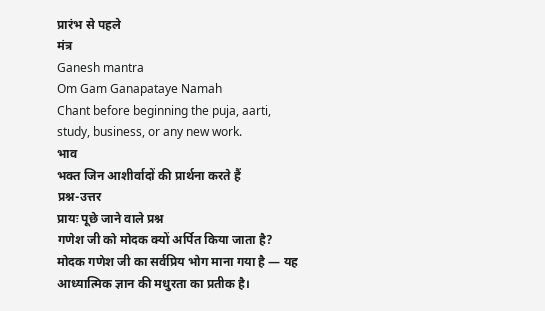प्रारंभ से पहले
मंत्र
Ganesh mantra
Om Gam Ganapataye Namah
Chant before beginning the puja, aarti, study, business, or any new work.
भाव
भक्त जिन आशीर्वादों की प्रार्थना करते हैं
प्रश्न-उत्तर
प्रायः पूछे जाने वाले प्रश्न
गणेश जी को मोदक क्यों अर्पित किया जाता है?
मोदक गणेश जी का सर्वप्रिय भोग माना गया है — यह आध्यात्मिक ज्ञान की मधुरता का प्रतीक है।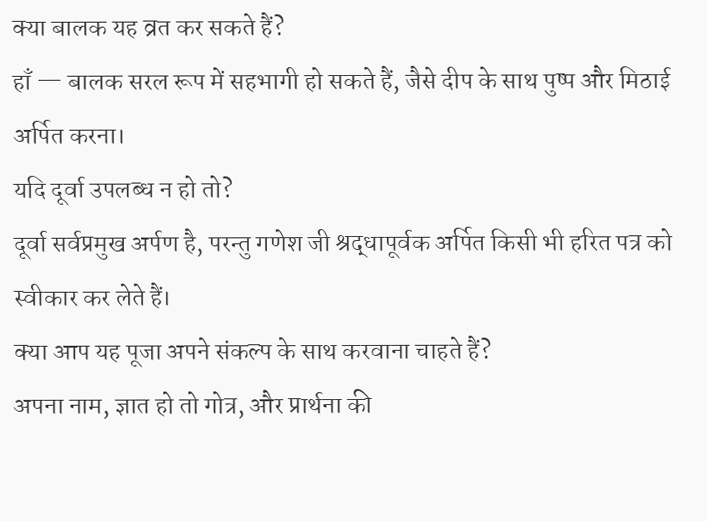क्या बालक यह व्रत कर सकते हैं?
हाँ — बालक सरल रूप में सहभागी हो सकते हैं, जैसे दीप के साथ पुष्प और मिठाई अर्पित करना।
यदि दूर्वा उपलब्ध न हो तो?
दूर्वा सर्वप्रमुख अर्पण है, परन्तु गणेश जी श्रद्धापूर्वक अर्पित किसी भी हरित पत्र को स्वीकार कर लेते हैं।
क्या आप यह पूजा अपने संकल्प के साथ करवाना चाहते हैं?
अपना नाम, ज्ञात हो तो गोत्र, और प्रार्थना की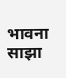भावना साझा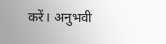करें। अनुभवी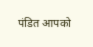पंडित आपको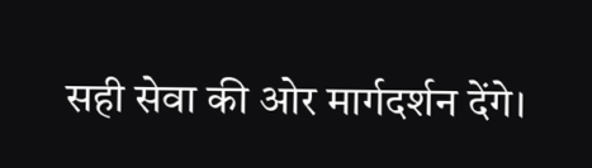सही सेवा की ओर मार्गदर्शन देंगे।